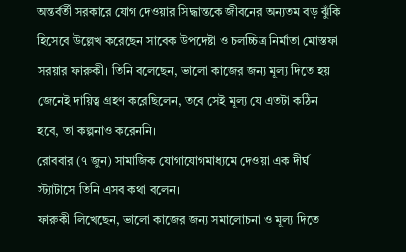অন্তর্বর্তী সরকারে যোগ দেওয়ার সিদ্ধান্তকে জীবনের অন্যতম বড় ঝুঁকি হিসেবে উল্লেখ করেছেন সাবেক উপদেষ্টা ও চলচ্চিত্র নির্মাতা মোস্তফা সরয়ার ফারুকী। তিনি বলেছেন, ভালো কাজের জন্য মূল্য দিতে হয় জেনেই দায়িত্ব গ্রহণ করেছিলেন, তবে সেই মূল্য যে এতটা কঠিন হবে, তা কল্পনাও করেননি।
রোববার (৭ জুন) সামাজিক যোগাযোগমাধ্যমে দেওয়া এক দীর্ঘ স্ট্যাটাসে তিনি এসব কথা বলেন।
ফারুকী লিখেছেন, ভালো কাজের জন্য সমালোচনা ও মূল্য দিতে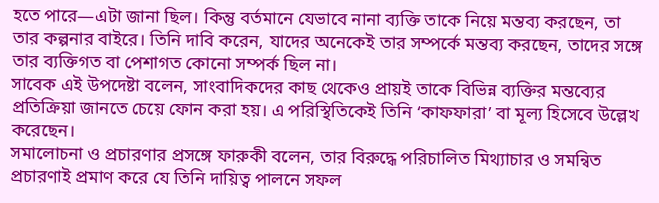হতে পারে—এটা জানা ছিল। কিন্তু বর্তমানে যেভাবে নানা ব্যক্তি তাকে নিয়ে মন্তব্য করছেন, তা তার কল্পনার বাইরে। তিনি দাবি করেন, যাদের অনেকেই তার সম্পর্কে মন্তব্য করছেন, তাদের সঙ্গে তার ব্যক্তিগত বা পেশাগত কোনো সম্পর্ক ছিল না।
সাবেক এই উপদেষ্টা বলেন, সাংবাদিকদের কাছ থেকেও প্রায়ই তাকে বিভিন্ন ব্যক্তির মন্তব্যের প্রতিক্রিয়া জানতে চেয়ে ফোন করা হয়। এ পরিস্থিতিকেই তিনি ‘কাফফারা’ বা মূল্য হিসেবে উল্লেখ করেছেন।
সমালোচনা ও প্রচারণার প্রসঙ্গে ফারুকী বলেন, তার বিরুদ্ধে পরিচালিত মিথ্যাচার ও সমন্বিত প্রচারণাই প্রমাণ করে যে তিনি দায়িত্ব পালনে সফল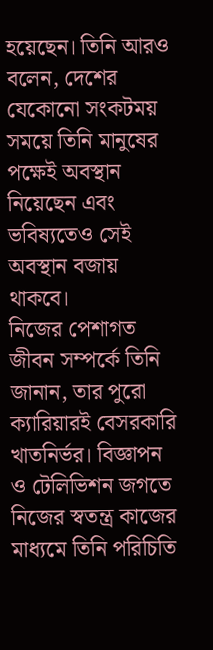হয়েছেন। তিনি আরও বলেন, দেশের যেকোনো সংকটময় সময়ে তিনি মানুষের পক্ষেই অবস্থান নিয়েছেন এবং ভবিষ্যতেও সেই অবস্থান বজায় থাকবে।
নিজের পেশাগত জীবন সম্পর্কে তিনি জানান, তার পুরো ক্যারিয়ারই বেসরকারি খাতনির্ভর। বিজ্ঞাপন ও টেলিভিশন জগতে নিজের স্বতন্ত্র কাজের মাধ্যমে তিনি পরিচিতি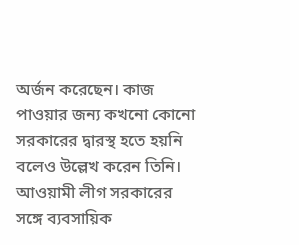অর্জন করেছেন। কাজ পাওয়ার জন্য কখনো কোনো সরকারের দ্বারস্থ হতে হয়নি বলেও উল্লেখ করেন তিনি।
আওয়ামী লীগ সরকারের সঙ্গে ব্যবসায়িক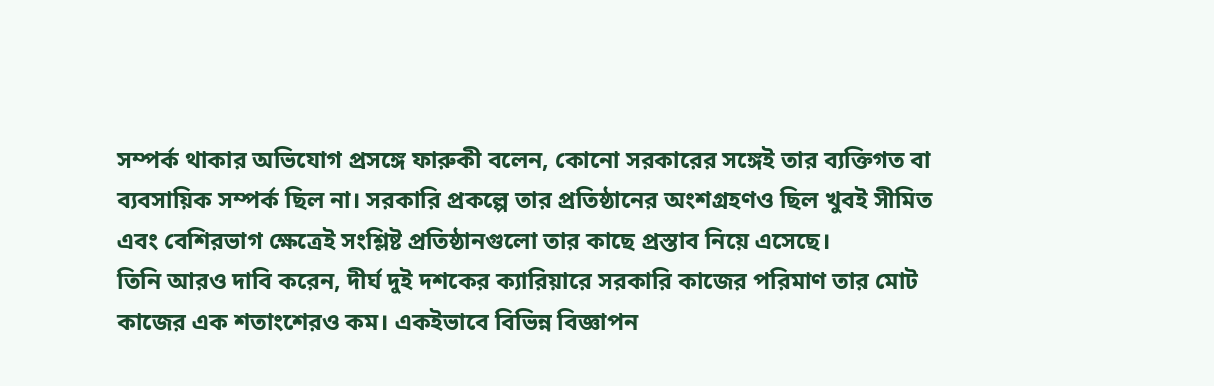সম্পর্ক থাকার অভিযোগ প্রসঙ্গে ফারুকী বলেন, কোনো সরকারের সঙ্গেই তার ব্যক্তিগত বা ব্যবসায়িক সম্পর্ক ছিল না। সরকারি প্রকল্পে তার প্রতিষ্ঠানের অংশগ্রহণও ছিল খুবই সীমিত এবং বেশিরভাগ ক্ষেত্রেই সংশ্লিষ্ট প্রতিষ্ঠানগুলো তার কাছে প্রস্তাব নিয়ে এসেছে।
তিনি আরও দাবি করেন, দীর্ঘ দুই দশকের ক্যারিয়ারে সরকারি কাজের পরিমাণ তার মোট কাজের এক শতাংশেরও কম। একইভাবে বিভিন্ন বিজ্ঞাপন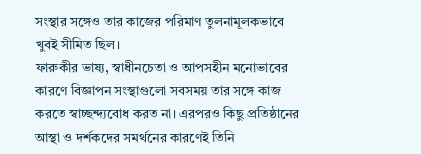সংস্থার সঙ্গেও তার কাজের পরিমাণ তুলনামূলকভাবে খুবই সীমিত ছিল।
ফারুকীর ভাষ্য, স্বাধীনচেতা ও আপসহীন মনোভাবের কারণে বিজ্ঞাপন সংস্থাগুলো সবসময় তার সঙ্গে কাজ করতে স্বাচ্ছন্দ্যবোধ করত না। এরপরও কিছু প্রতিষ্ঠানের আস্থা ও দর্শকদের সমর্থনের কারণেই তিনি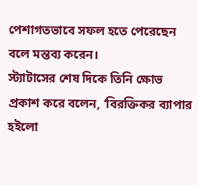পেশাগতভাবে সফল হতে পেরেছেন বলে মন্তব্য করেন।
স্ট্যাটাসের শেষ দিকে তিনি ক্ষোভ প্রকাশ করে বলেন, ‘বিরক্তিকর ব্যাপার হইলো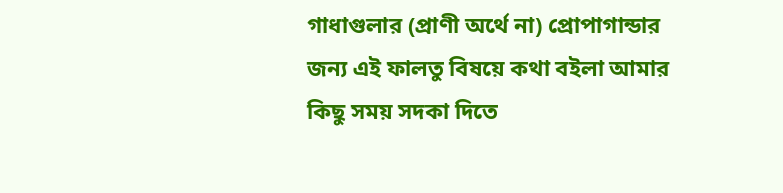গাধাগুলার (প্রাণী অর্থে না) প্রোপাগান্ডার জন্য এই ফালতু বিষয়ে কথা বইলা আমার কিছু সময় সদকা দিতে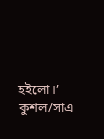হইলো।’
কুশল/সাএ